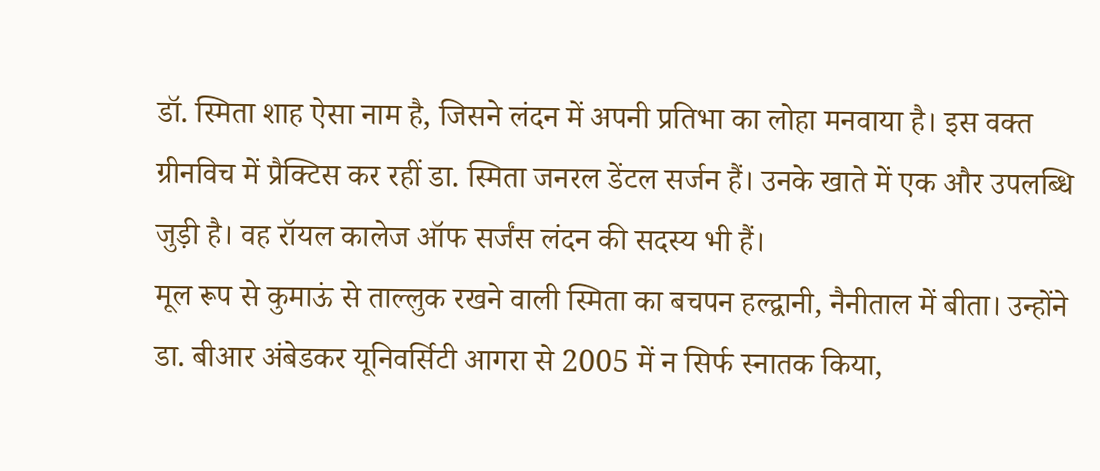डॉ. स्मिता शाह ऐसा नाम है, जिसने लंदन में अपनी प्रतिभा का लोहा मनवाया है। इस वक्त ग्रीनविच में प्रैक्टिस कर रहीं डा. स्मिता जनरल डेंटल सर्जन हैं। उनके खाते में एक और उपलब्धि जुड़ी है। वह रॉयल कालेज ऑफ सर्जंस लंदन की सदस्य भी हैं।
मूल रूप से कुमाऊं से ताल्लुक रखने वाली स्मिता का बचपन हल्द्वानी, नैनीताल में बीता। उन्होंने डा. बीआर अंबेडकर यूनिवर्सिटी आगरा से 2005 में न सिर्फ स्नातक किया,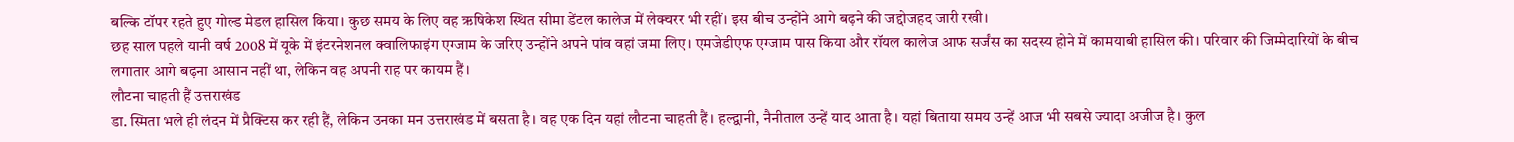बल्कि टॉपर रहते हुए गोल्ड मेडल हासिल किया। कुछ समय के लिए वह ऋषिकेश स्थित सीमा डेंटल कालेज में लेक्चरर भी रहीं। इस बीच उन्होंने आगे बढ़ने की जद्दोजहद जारी रखी।
छह साल पहले यानी वर्ष 2008 में यूके में इंटरनेशनल क्वालिफाइंग एग्जाम के जरिए उन्होंने अपने पांव वहां जमा लिए। एमजेडीएफ एग्जाम पास किया और रॉयल कालेज आफ सर्जंस का सदस्य होने में कामयाबी हासिल की। परिवार की जिम्मेदारियों के बीच लगातार आगे बढ़ना आसान नहीं था, लेकिन वह अपनी राह पर कायम हैं।
लौटना चाहती हैं उत्तराखंड
डा. स्मिता भले ही लंदन में प्रैक्टिस कर रही हैं, लेकिन उनका मन उत्तराखंड में बसता है। वह एक दिन यहां लौटना चाहती हैं। हल्द्वानी, नैनीताल उन्हें याद आता है। यहां बिताया समय उन्हें आज भी सबसे ज्यादा अजीज है। कुल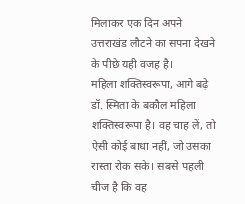मिलाकर एक दिन अपने उत्तराखंड लौटने का सपना देखने के पीछे यही वजह है।
महिला शक्तिस्वरूपा, आगे बढ़े
डॉ. स्मिता के बकौल महिला शक्तिस्वरूपा है। वह चाह लें, तो ऐसी कोई बाधा नहीं, जो उसका रास्ता रोक सके। सबसे पहली चीज है कि वह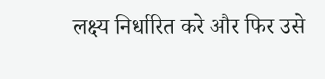लक्ष्य निर्धारित करे और फिर उसे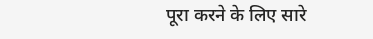पूरा करने के लिए सारे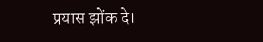प्रयास झोंक दे।